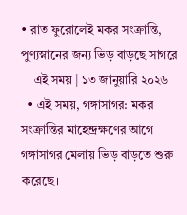• রাত ফুরোলেই মকর সংক্রান্তি, পুণ্যস্নানের জন্য ভিড় বাড়ছে সাগরে
    এই সময় | ১৩ জানুয়ারি ২০২৬
  • এই সময়, গঙ্গাসাগর: মকর সংক্রান্তির মাহেন্দ্রক্ষণের আগে গঙ্গাসাগর মেলায় ভিড় বাড়তে শুরু করেছে।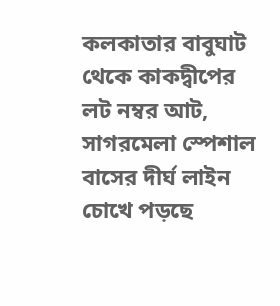কলকাতার বাবুঘাট থেকে কাকদ্বীপের লট নম্বর আট, সাগরমেলা স্পেশাল বাসের দীর্ঘ লাইন চোখে পড়ছে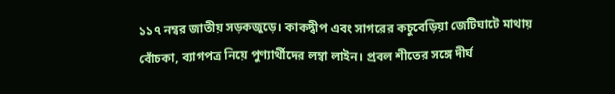১১৭ নম্বর জাতীয় সড়কজুড়ে। কাকদ্বীপ এবং সাগরের কচুবেড়িয়া জেটিঘাটে মাথায় বোঁচকা, ব্যাগপত্র নিয়ে পুণ্যার্থীদের লম্বা লাইন। প্রবল শীতের সঙ্গে দীর্ঘ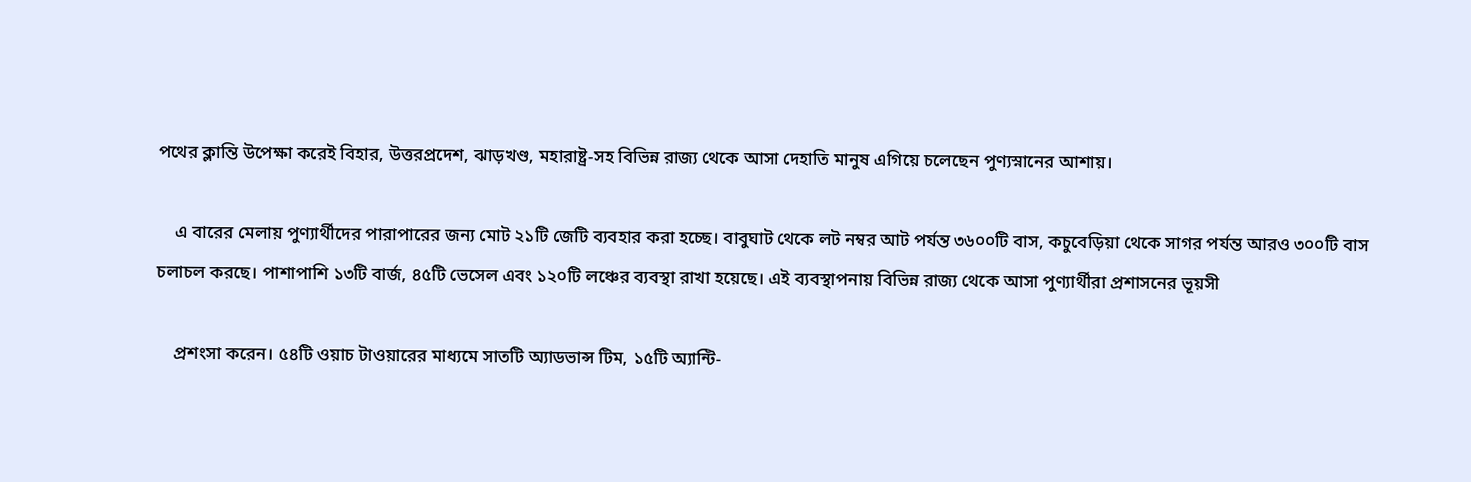পথের ক্লান্তি উপেক্ষা করেই বিহার, উত্তরপ্রদেশ, ঝাড়খণ্ড, মহারাষ্ট্র-সহ বিভিন্ন রাজ্য থেকে আসা দেহাতি মানুষ এগিয়ে চলেছেন পুণ্যস্নানের আশায়।

    এ বারের মেলায় পুণ্যার্থীদের পারাপারের জন্য মোট ২১টি জেটি ব্যবহার করা হচ্ছে। বাবুঘাট থেকে লট নম্বর আট পর্যন্ত ৩৬০০টি বাস, কচুবেড়িয়া থেকে সাগর পর্যন্ত আরও ৩০০টি বাস চলাচল করছে। পাশাপাশি ১৩টি বার্জ, ৪৫টি ভেসেল এবং ১২০টি লঞ্চের ব্যবস্থা রাখা হয়েছে। এই ব্যবস্থাপনায় বিভিন্ন রাজ্য থেকে আসা পুণ্যার্থীরা প্রশাসনের ভূয়সী

    প্রশংসা করেন। ৫৪টি ওয়াচ টাওয়ারের মাধ্যমে সাতটি অ্যাডভান্স টিম, ১৫টি অ্যান্টি-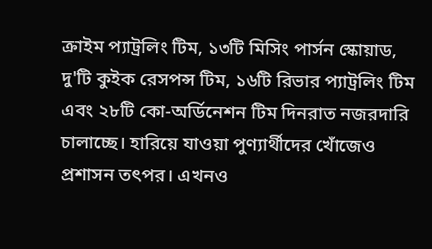ক্রাইম প্যাট্রলিং টিম, ১৩টি মিসিং পার্সন স্কোয়াড, দু'টি কুইক রেসপন্স টিম, ১৬টি রিভার প্যাট্রলিং টিম এবং ২৮টি কো-অর্ডিনেশন টিম দিনরাত নজরদারি চালাচ্ছে। হারিয়ে যাওয়া পুণ্যার্থীদের খোঁজেও প্রশাসন তৎপর। এখনও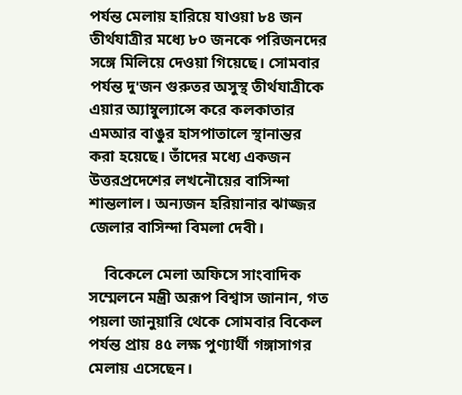পর্যন্ত মেলায় হারিয়ে যাওয়া ৮৪ জন তীর্থযাত্রীর মধ্যে ৮০ জনকে পরিজনদের সঙ্গে মিলিয়ে দেওয়া গিয়েছে। সোমবার পর্যন্ত দু'জন গুরুতর অসুস্থ তীর্থযাত্রীকে এয়ার অ্যাম্বুল্যান্সে করে কলকাতার এমআর বাঙুর হাসপাতালে স্থানান্তর করা হয়েছে। তাঁদের মধ্যে একজন উত্তরপ্রদেশের লখনৌয়ের বাসিন্দা শান্তলাল। অন্যজন হরিয়ানার ঝাজ্জর জেলার বাসিন্দা বিমলা দেবী।

    বিকেলে মেলা অফিসে সাংবাদিক সম্মেলনে মন্ত্রী অরূপ বিশ্বাস জানান, গত পয়লা জানুয়ারি থেকে সোমবার বিকেল পর্যন্ত প্রায় ৪৫ লক্ষ পুণ্যার্থী গঙ্গাসাগর মেলায় এসেছেন।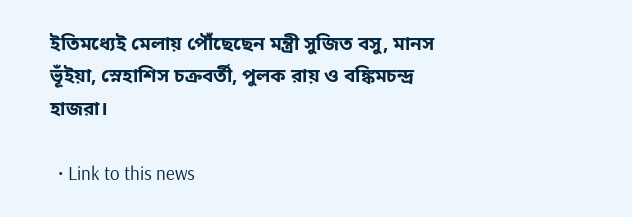ইতিমধ্যেই মেলায় পৌঁছেছেন মন্ত্রী সুজিত বসু, মানস ভূঁইয়া, স্নেহাশিস চক্রবর্তী, পুলক রায় ও বঙ্কিমচন্দ্র হাজরা।

  • Link to this news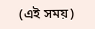(এই সময়)